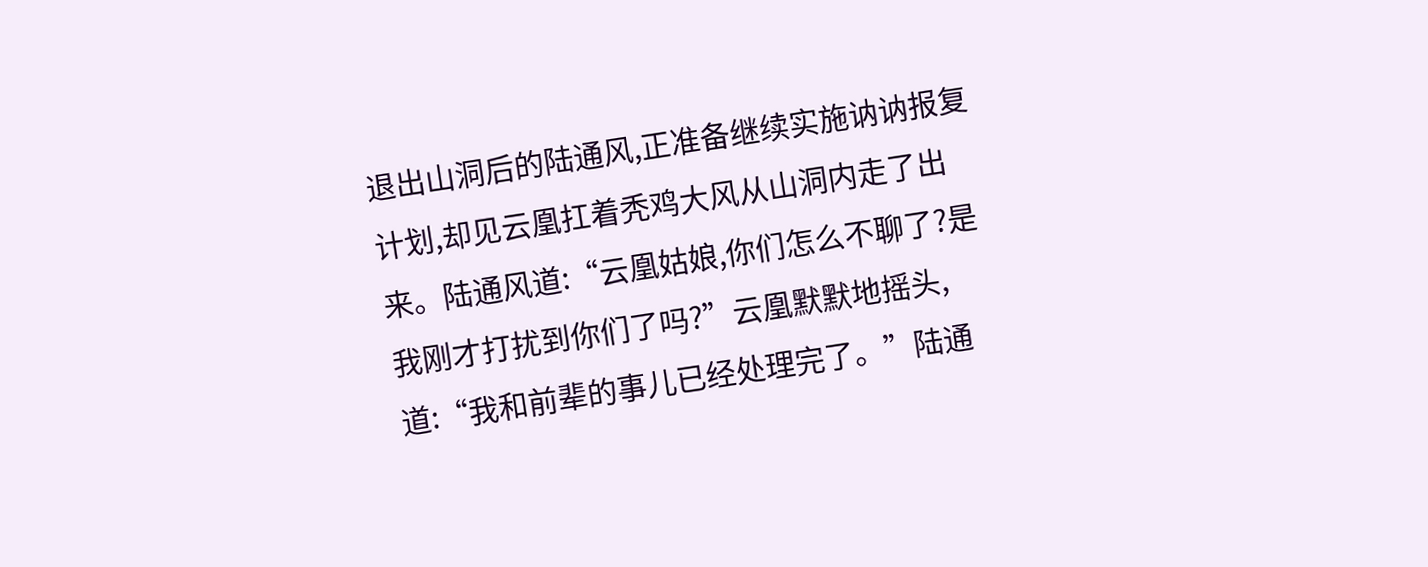退出山洞后的陆通风,正准备继续实施讷讷报复计划,却见云凰扛着秃鸡大风从山洞内走了出来。陆通风道:“云凰姑娘,你们怎么不聊了?是我刚才打扰到你们了吗?”云凰默默地摇头,道:“我和前辈的事儿已经处理完了。”陆通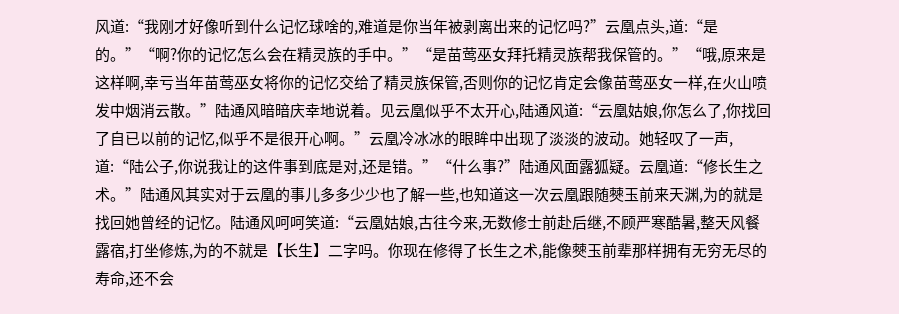风道:“我刚才好像听到什么记忆球啥的,难道是你当年被剥离出来的记忆吗?”云凰点头,道:“是的。”“啊?你的记忆怎么会在精灵族的手中。”“是苗莺巫女拜托精灵族帮我保管的。”“哦,原来是这样啊,幸亏当年苗莺巫女将你的记忆交给了精灵族保管,否则你的记忆肯定会像苗莺巫女一样,在火山喷发中烟消云散。”陆通风暗暗庆幸地说着。见云凰似乎不太开心,陆通风道:“云凰姑娘,你怎么了,你找回了自已以前的记忆,似乎不是很开心啊。”云凰冷冰冰的眼眸中出现了淡淡的波动。她轻叹了一声,道:“陆公子,你说我让的这件事到底是对,还是错。”“什么事?”陆通风面露狐疑。云凰道:“修长生之术。”陆通风其实对于云凰的事儿多多少少也了解一些,也知道这一次云凰跟随僰玉前来天渊,为的就是找回她曾经的记忆。陆通风呵呵笑道:“云凰姑娘,古往今来,无数修士前赴后继,不顾严寒酷暑,整天风餐露宿,打坐修炼,为的不就是【长生】二字吗。你现在修得了长生之术,能像僰玉前辈那样拥有无穷无尽的寿命,还不会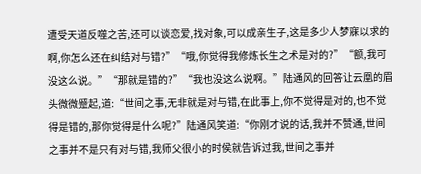遭受天道反噬之苦,还可以谈恋爱,找对象,可以成亲生子,这是多少人梦寐以求的啊,你怎么还在纠结对与错?”“哦,你觉得我修炼长生之术是对的?”“额,我可没这么说。”“那就是错的?”“我也没这么说啊。”陆通风的回答让云凰的眉头微微蹙起,道:“世间之事,无非就是对与错,在此事上,你不觉得是对的,也不觉得是错的,那你觉得是什么呢?”陆通风笑道:“你刚才说的话,我并不赞通,世间之事并不是只有对与错,我师父很小的时侯就告诉过我,世间之事并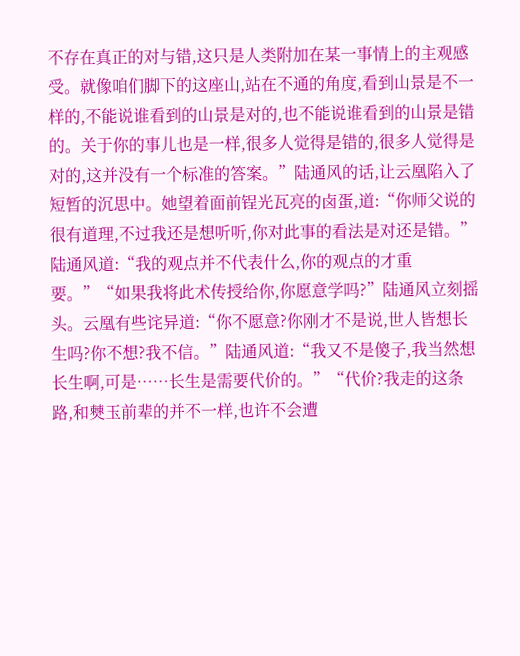不存在真正的对与错,这只是人类附加在某一事情上的主观感受。就像咱们脚下的这座山,站在不通的角度,看到山景是不一样的,不能说谁看到的山景是对的,也不能说谁看到的山景是错的。关于你的事儿也是一样,很多人觉得是错的,很多人觉得是对的,这并没有一个标准的答案。”陆通风的话,让云凰陷入了短暂的沉思中。她望着面前锃光瓦亮的卤蛋,道:“你师父说的很有道理,不过我还是想听听,你对此事的看法是对还是错。”陆通风道:“我的观点并不代表什么,你的观点的才重要。”“如果我将此术传授给你,你愿意学吗?”陆通风立刻摇头。云凰有些诧异道:“你不愿意?你刚才不是说,世人皆想长生吗?你不想?我不信。”陆通风道:“我又不是傻子,我当然想长生啊,可是……长生是需要代价的。”“代价?我走的这条路,和僰玉前辈的并不一样,也许不会遭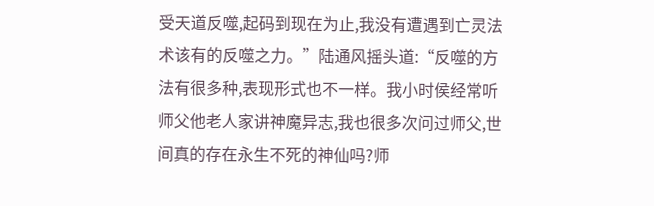受天道反噬,起码到现在为止,我没有遭遇到亡灵法术该有的反噬之力。”陆通风摇头道:“反噬的方法有很多种,表现形式也不一样。我小时侯经常听师父他老人家讲神魔异志,我也很多次问过师父,世间真的存在永生不死的神仙吗?师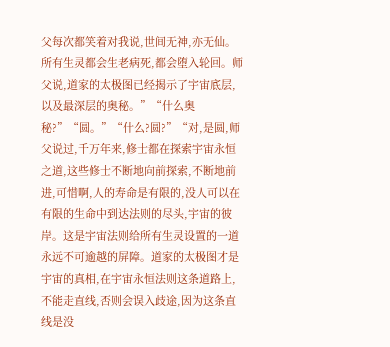父每次都笑着对我说,世间无神,亦无仙。所有生灵都会生老病死,都会堕入轮回。师父说,道家的太极图已经揭示了宇宙底层,以及最深层的奥秘。”“什么奥秘?”“圆。”“什么?圆?”“对,是圆,师父说过,千万年来,修士都在探索宇宙永恒之道,这些修士不断地向前探索,不断地前进,可惜啊,人的寿命是有限的,没人可以在有限的生命中到达法则的尽头,宇宙的彼岸。这是宇宙法则给所有生灵设置的一道永远不可逾越的屏障。道家的太极图才是宇宙的真相,在宇宙永恒法则这条道路上,不能走直线,否则会误入歧途,因为这条直线是没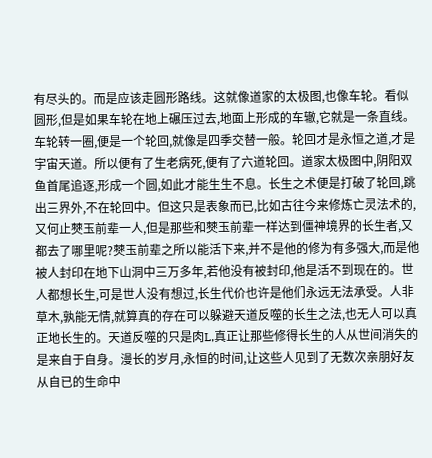有尽头的。而是应该走圆形路线。这就像道家的太极图,也像车轮。看似圆形,但是如果车轮在地上碾压过去,地面上形成的车辙,它就是一条直线。车轮转一圈,便是一个轮回,就像是四季交替一般。轮回才是永恒之道,才是宇宙天道。所以便有了生老病死,便有了六道轮回。道家太极图中,阴阳双鱼首尾追逐,形成一个圆,如此才能生生不息。长生之术便是打破了轮回,跳出三界外,不在轮回中。但这只是表象而已,比如古往今来修炼亡灵法术的,又何止僰玉前辈一人,但是那些和僰玉前辈一样达到僵神境界的长生者,又都去了哪里呢?僰玉前辈之所以能活下来,并不是他的修为有多强大,而是他被人封印在地下山洞中三万多年,若他没有被封印,他是活不到现在的。世人都想长生,可是世人没有想过,长生代价也许是他们永远无法承受。人非草木,孰能无情,就算真的存在可以躲避天道反噬的长生之法,也无人可以真正地长生的。天道反噬的只是肉L,真正让那些修得长生的人从世间消失的是来自于自身。漫长的岁月,永恒的时间,让这些人见到了无数次亲朋好友从自已的生命中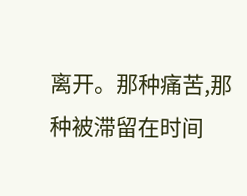离开。那种痛苦,那种被滞留在时间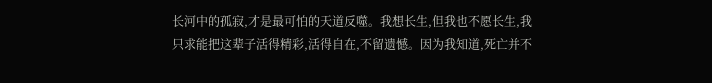长河中的孤寂,才是最可怕的天道反噬。我想长生,但我也不愿长生,我只求能把这辈子活得精彩,活得自在,不留遗憾。因为我知道,死亡并不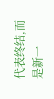代表终结,而是新一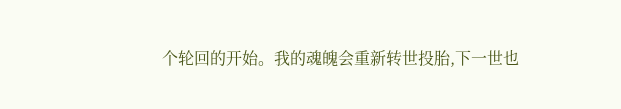个轮回的开始。我的魂魄会重新转世投胎,下一世也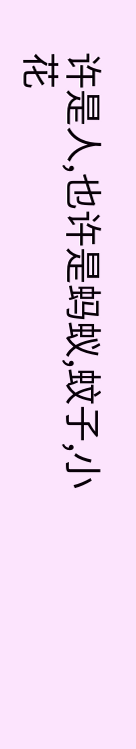许是人,也许是蚂蚁,蚊子,小花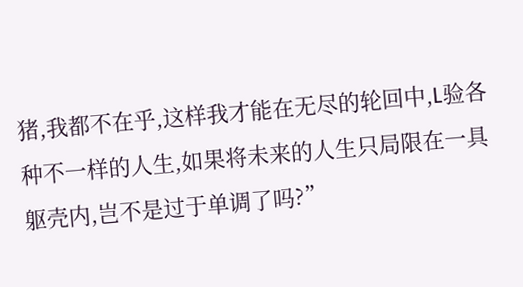猪,我都不在乎,这样我才能在无尽的轮回中,L验各种不一样的人生,如果将未来的人生只局限在一具躯壳内,岂不是过于单调了吗?”